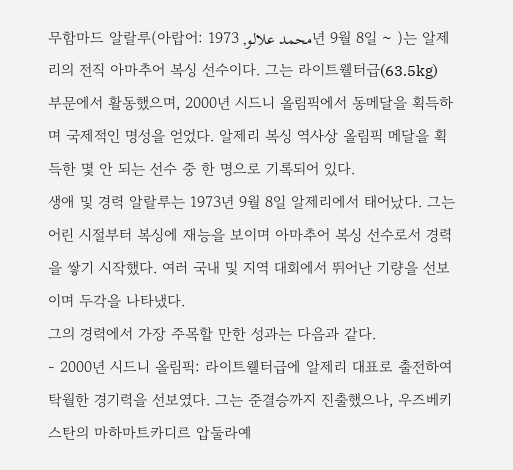무함마드 알랄루(아랍어: محمد علالو, 1973년 9월 8일 ~ )는 알제리의 전직 아마추어 복싱 선수이다. 그는 라이트웰터급(63.5kg) 부문에서 활동했으며, 2000년 시드니 올림픽에서 동메달을 획득하며 국제적인 명성을 얻었다. 알제리 복싱 역사상 올림픽 메달을 획득한 몇 안 되는 선수 중 한 명으로 기록되어 있다.
생애 및 경력 알랄루는 1973년 9월 8일 알제리에서 태어났다. 그는 어린 시절부터 복싱에 재능을 보이며 아마추어 복싱 선수로서 경력을 쌓기 시작했다. 여러 국내 및 지역 대회에서 뛰어난 기량을 선보이며 두각을 나타냈다.
그의 경력에서 가장 주목할 만한 성과는 다음과 같다.
- 2000년 시드니 올림픽: 라이트웰터급에 알제리 대표로 출전하여 탁월한 경기력을 선보였다. 그는 준결승까지 진출했으나, 우즈베키스탄의 마하마트카디르 압둘라예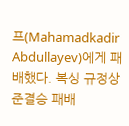프(Mahamadkadir Abdullayev)에게 패배했다. 복싱 규정상 준결승 패배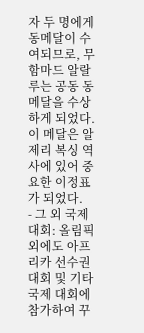자 두 명에게 동메달이 수여되므로, 무함마드 알랄루는 공동 동메달을 수상하게 되었다. 이 메달은 알제리 복싱 역사에 있어 중요한 이정표가 되었다.
- 그 외 국제 대회: 올림픽 외에도 아프리카 선수권 대회 및 기타 국제 대회에 참가하여 꾸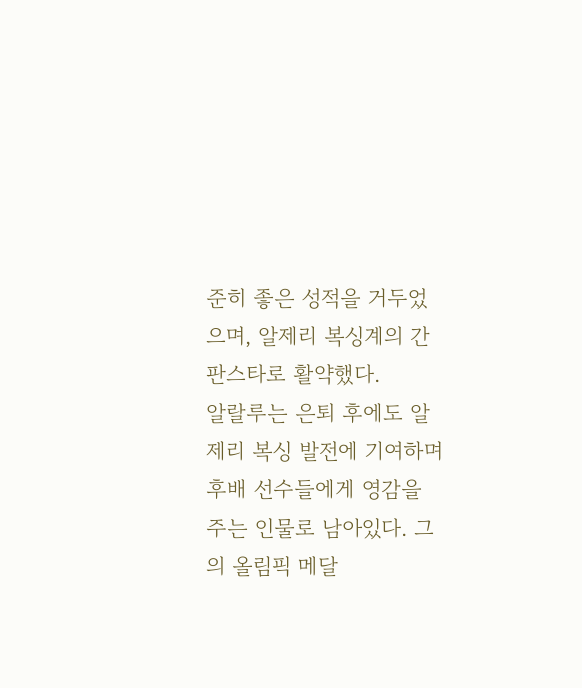준히 좋은 성적을 거두었으며, 알제리 복싱계의 간판스타로 활약했다.
알랄루는 은퇴 후에도 알제리 복싱 발전에 기여하며 후배 선수들에게 영감을 주는 인물로 남아있다. 그의 올림픽 메달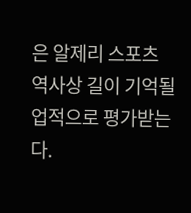은 알제리 스포츠 역사상 길이 기억될 업적으로 평가받는다.